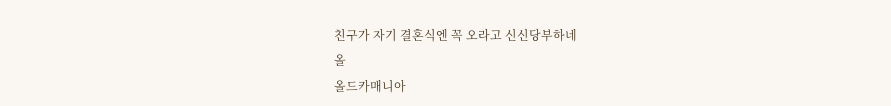친구가 자기 결혼식엔 꼭 오라고 신신당부하네
올
올드카매니아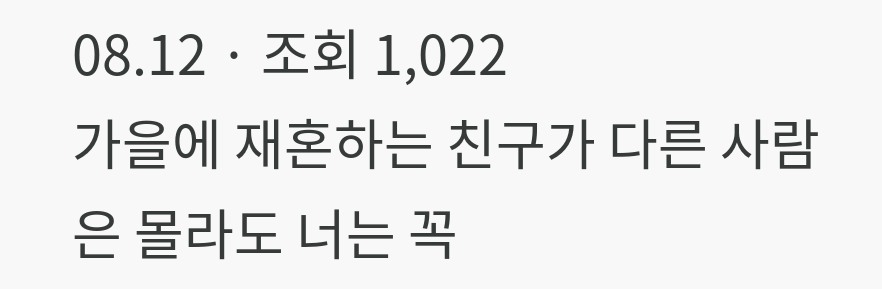08.12 · 조회 1,022
가을에 재혼하는 친구가 다른 사람은 몰라도 너는 꼭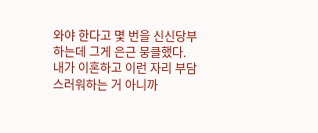와야 한다고 몇 번을 신신당부하는데 그게 은근 뭉클했다.
내가 이혼하고 이런 자리 부담스러워하는 거 아니까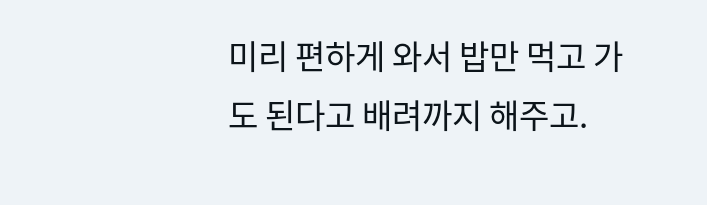미리 편하게 와서 밥만 먹고 가도 된다고 배려까지 해주고.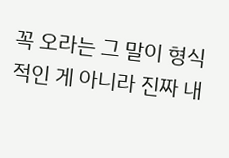꼭 오라는 그 말이 형식적인 게 아니라 진짜 내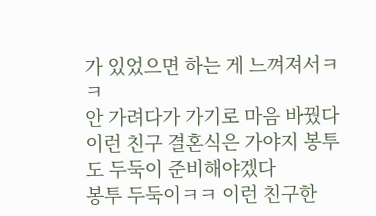가 있었으면 하는 게 느껴져서ㅋㅋ
안 가려다가 가기로 마음 바꿨다 이런 친구 결혼식은 가야지 봉투도 두둑이 준비해야겠다
봉투 두둑이ㅋㅋ 이런 친구한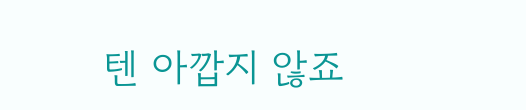텐 아깝지 않죠